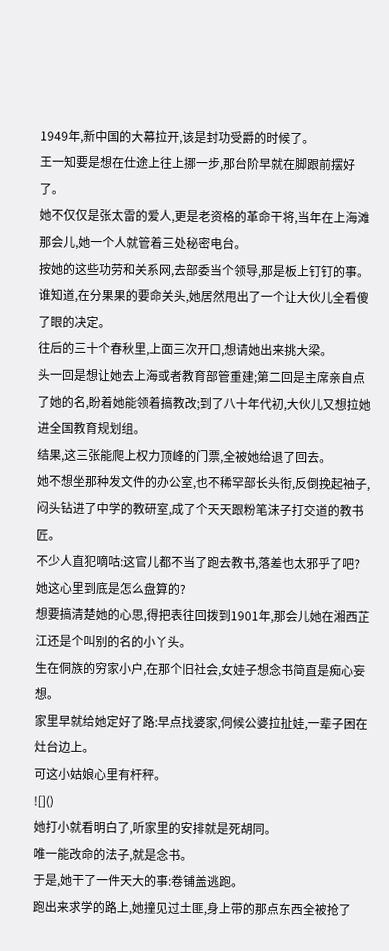1949年,新中国的大幕拉开,该是封功受爵的时候了。
王一知要是想在仕途上往上挪一步,那台阶早就在脚跟前摆好了。
她不仅仅是张太雷的爱人,更是老资格的革命干将,当年在上海滩那会儿,她一个人就管着三处秘密电台。
按她的这些功劳和关系网,去部委当个领导,那是板上钉钉的事。
谁知道,在分果果的要命关头,她居然甩出了一个让大伙儿全看傻了眼的决定。
往后的三十个春秋里,上面三次开口,想请她出来挑大梁。
头一回是想让她去上海或者教育部管重建;第二回是主席亲自点了她的名,盼着她能领着搞教改;到了八十年代初,大伙儿又想拉她进全国教育规划组。
结果,这三张能爬上权力顶峰的门票,全被她给退了回去。
她不想坐那种发文件的办公室,也不稀罕部长头衔,反倒挽起袖子,闷头钻进了中学的教研室,成了个天天跟粉笔沫子打交道的教书匠。
不少人直犯嘀咕:这官儿都不当了跑去教书,落差也太邪乎了吧?
她这心里到底是怎么盘算的?
想要搞清楚她的心思,得把表往回拨到1901年,那会儿她在湘西芷江还是个叫别的名的小丫头。
生在侗族的穷家小户,在那个旧社会,女娃子想念书简直是痴心妄想。
家里早就给她定好了路:早点找婆家,伺候公婆拉扯娃,一辈子困在灶台边上。
可这小姑娘心里有杆秤。
![]()
她打小就看明白了,听家里的安排就是死胡同。
唯一能改命的法子,就是念书。
于是,她干了一件天大的事:卷铺盖逃跑。
跑出来求学的路上,她撞见过土匪,身上带的那点东西全被抢了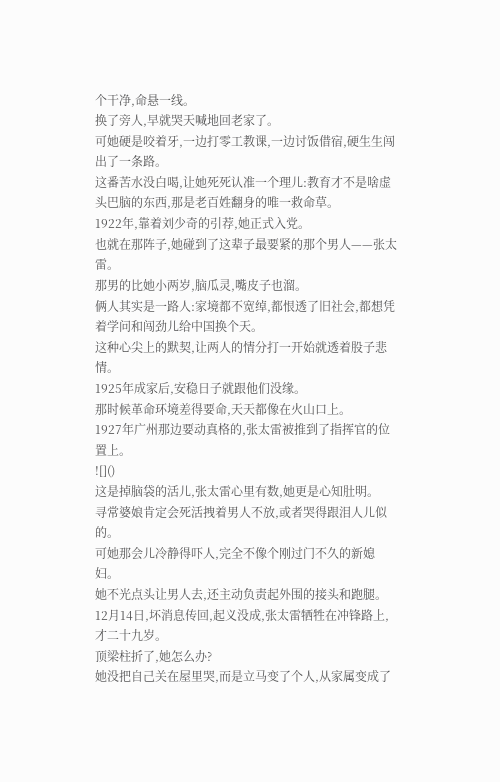个干净,命悬一线。
换了旁人,早就哭天喊地回老家了。
可她硬是咬着牙,一边打零工教课,一边讨饭借宿,硬生生闯出了一条路。
这番苦水没白喝,让她死死认准一个理儿:教育才不是啥虚头巴脑的东西,那是老百姓翻身的唯一救命草。
1922年,靠着刘少奇的引荐,她正式入党。
也就在那阵子,她碰到了这辈子最要紧的那个男人——张太雷。
那男的比她小两岁,脑瓜灵,嘴皮子也溜。
俩人其实是一路人:家境都不宽绰,都恨透了旧社会,都想凭着学问和闯劲儿给中国换个天。
这种心尖上的默契,让两人的情分打一开始就透着股子悲情。
1925年成家后,安稳日子就跟他们没缘。
那时候革命环境差得要命,天天都像在火山口上。
1927年广州那边要动真格的,张太雷被推到了指挥官的位置上。
![]()
这是掉脑袋的活儿,张太雷心里有数,她更是心知肚明。
寻常婆娘肯定会死活拽着男人不放,或者哭得跟泪人儿似的。
可她那会儿冷静得吓人,完全不像个刚过门不久的新媳妇。
她不光点头让男人去,还主动负责起外围的接头和跑腿。
12月14日,坏消息传回,起义没成,张太雷牺牲在冲锋路上,才二十九岁。
顶梁柱折了,她怎么办?
她没把自己关在屋里哭,而是立马变了个人,从家属变成了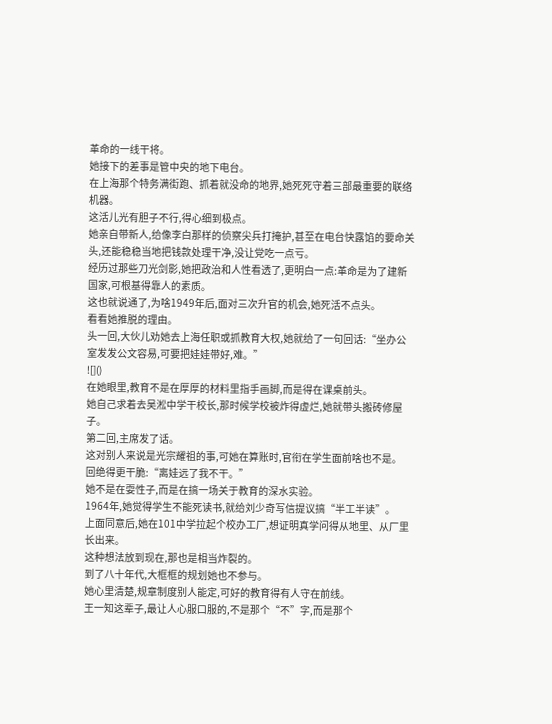革命的一线干将。
她接下的差事是管中央的地下电台。
在上海那个特务满街跑、抓着就没命的地界,她死死守着三部最重要的联络机器。
这活儿光有胆子不行,得心细到极点。
她亲自带新人,给像李白那样的侦察尖兵打掩护,甚至在电台快露馅的要命关头,还能稳稳当地把钱款处理干净,没让党吃一点亏。
经历过那些刀光剑影,她把政治和人性看透了,更明白一点:革命是为了建新国家,可根基得靠人的素质。
这也就说通了,为啥1949年后,面对三次升官的机会,她死活不点头。
看看她推脱的理由。
头一回,大伙儿劝她去上海任职或抓教育大权,她就给了一句回话:“坐办公室发发公文容易,可要把娃娃带好,难。”
![]()
在她眼里,教育不是在厚厚的材料里指手画脚,而是得在课桌前头。
她自己求着去吴淞中学干校长,那时候学校被炸得虚烂,她就带头搬砖修屋子。
第二回,主席发了话。
这对别人来说是光宗耀祖的事,可她在算账时,官衔在学生面前啥也不是。
回绝得更干脆:“离娃远了我不干。”
她不是在耍性子,而是在搞一场关于教育的深水实验。
1964年,她觉得学生不能死读书,就给刘少奇写信提议搞“半工半读”。
上面同意后,她在101中学拉起个校办工厂,想证明真学问得从地里、从厂里长出来。
这种想法放到现在,那也是相当炸裂的。
到了八十年代,大框框的规划她也不参与。
她心里清楚,规章制度别人能定,可好的教育得有人守在前线。
王一知这辈子,最让人心服口服的,不是那个“不”字,而是那个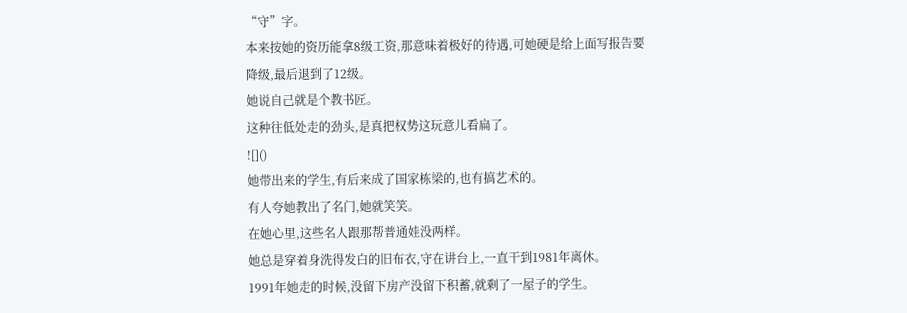“守”字。
本来按她的资历能拿8级工资,那意味着极好的待遇,可她硬是给上面写报告要降级,最后退到了12级。
她说自己就是个教书匠。
这种往低处走的劲头,是真把权势这玩意儿看扁了。
![]()
她带出来的学生,有后来成了国家栋梁的,也有搞艺术的。
有人夸她教出了名门,她就笑笑。
在她心里,这些名人跟那帮普通娃没两样。
她总是穿着身洗得发白的旧布衣,守在讲台上,一直干到1981年离休。
1991年她走的时候,没留下房产没留下积蓄,就剩了一屋子的学生。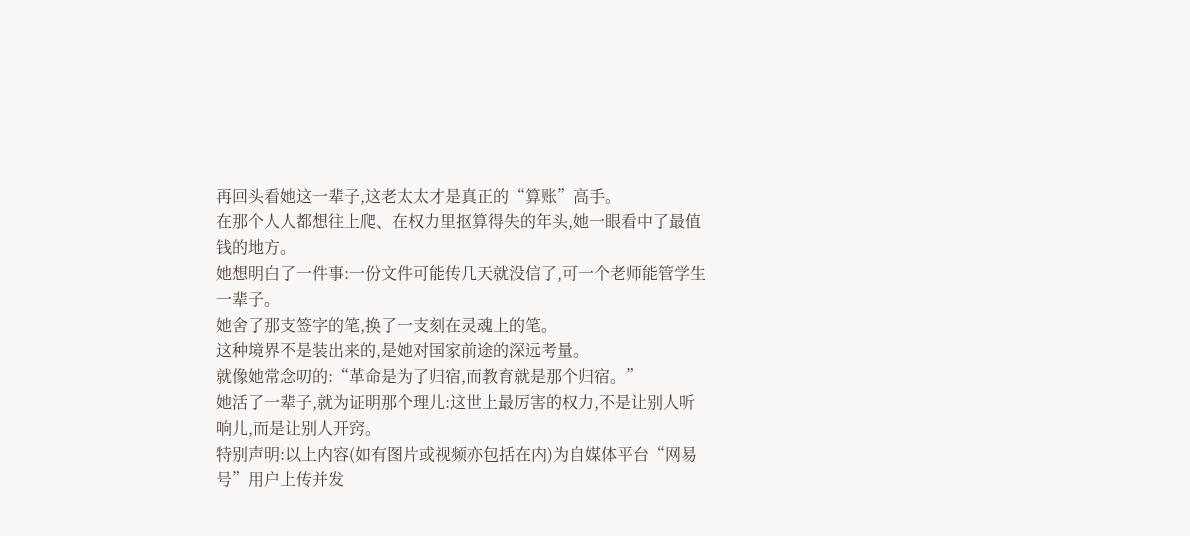再回头看她这一辈子,这老太太才是真正的“算账”高手。
在那个人人都想往上爬、在权力里抠算得失的年头,她一眼看中了最值钱的地方。
她想明白了一件事:一份文件可能传几天就没信了,可一个老师能管学生一辈子。
她舍了那支签字的笔,换了一支刻在灵魂上的笔。
这种境界不是装出来的,是她对国家前途的深远考量。
就像她常念叨的:“革命是为了归宿,而教育就是那个归宿。”
她活了一辈子,就为证明那个理儿:这世上最厉害的权力,不是让别人听响儿,而是让别人开窍。
特别声明:以上内容(如有图片或视频亦包括在内)为自媒体平台“网易号”用户上传并发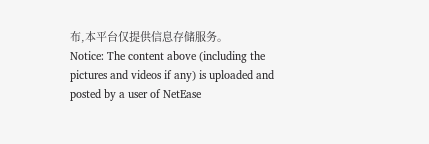布,本平台仅提供信息存储服务。
Notice: The content above (including the pictures and videos if any) is uploaded and posted by a user of NetEase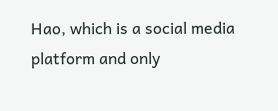Hao, which is a social media platform and only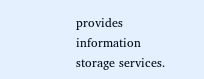provides information storage services.